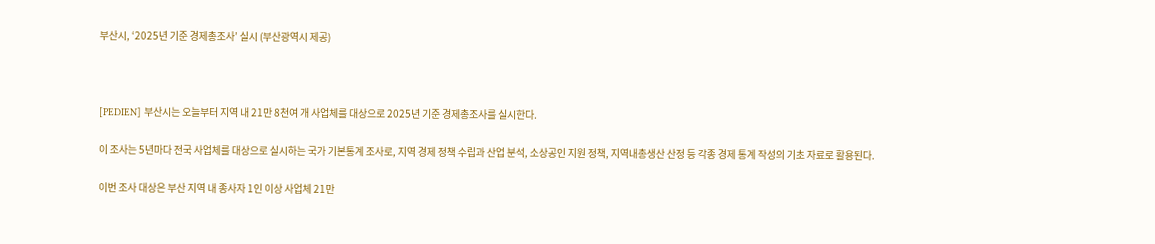부산시, ‘2025년 기준 경제총조사’ 실시 (부산광역시 제공)



[PEDIEN] 부산시는 오늘부터 지역 내 21만 8천여 개 사업체를 대상으로 2025년 기준 경제총조사를 실시한다.

이 조사는 5년마다 전국 사업체를 대상으로 실시하는 국가 기본통계 조사로, 지역 경제 정책 수립과 산업 분석, 소상공인 지원 정책, 지역내총생산 산정 등 각종 경제 통계 작성의 기초 자료로 활용된다.

이번 조사 대상은 부산 지역 내 종사자 1인 이상 사업체 21만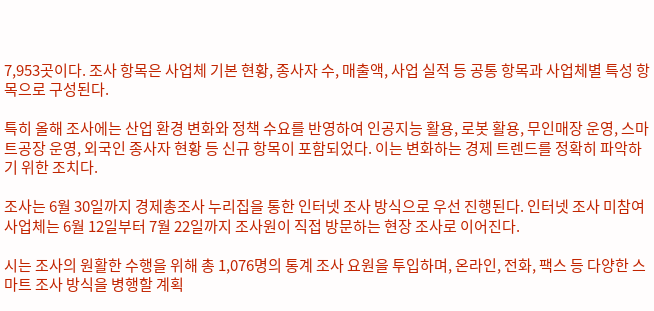7,953곳이다. 조사 항목은 사업체 기본 현황, 종사자 수, 매출액, 사업 실적 등 공통 항목과 사업체별 특성 항목으로 구성된다.

특히 올해 조사에는 산업 환경 변화와 정책 수요를 반영하여 인공지능 활용, 로봇 활용, 무인매장 운영, 스마트공장 운영, 외국인 종사자 현황 등 신규 항목이 포함되었다. 이는 변화하는 경제 트렌드를 정확히 파악하기 위한 조치다.

조사는 6월 30일까지 경제총조사 누리집을 통한 인터넷 조사 방식으로 우선 진행된다. 인터넷 조사 미참여 사업체는 6월 12일부터 7월 22일까지 조사원이 직접 방문하는 현장 조사로 이어진다.

시는 조사의 원활한 수행을 위해 총 1,076명의 통계 조사 요원을 투입하며, 온라인, 전화, 팩스 등 다양한 스마트 조사 방식을 병행할 계획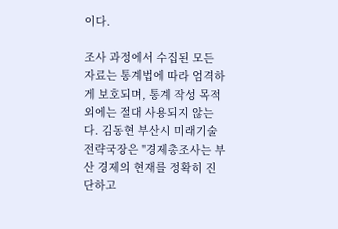이다.

조사 과정에서 수집된 모든 자료는 통계법에 따라 엄격하게 보호되며, 통계 작성 목적 외에는 절대 사용되지 않는다. 김동현 부산시 미래기술전략국장은 "경제총조사는 부산 경제의 현재를 정확히 진단하고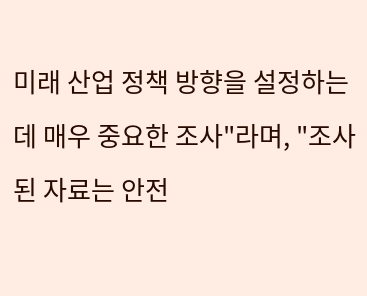미래 산업 정책 방향을 설정하는 데 매우 중요한 조사"라며, "조사된 자료는 안전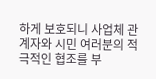하게 보호되니 사업체 관계자와 시민 여러분의 적극적인 협조를 부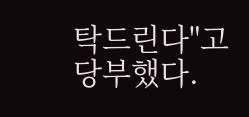탁드린다"고 당부했다.